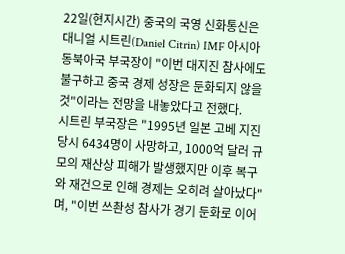22일(현지시간) 중국의 국영 신화통신은 대니얼 시트린(Daniel Citrin) IMF 아시아 동북아국 부국장이 "이번 대지진 참사에도 불구하고 중국 경제 성장은 둔화되지 않을 것"이라는 전망을 내놓았다고 전했다.
시트린 부국장은 "1995년 일본 고베 지진 당시 6434명이 사망하고, 1000억 달러 규모의 재산상 피해가 발생했지만 이후 복구와 재건으로 인해 경제는 오히려 살아났다"며, "이번 쓰촨성 참사가 경기 둔화로 이어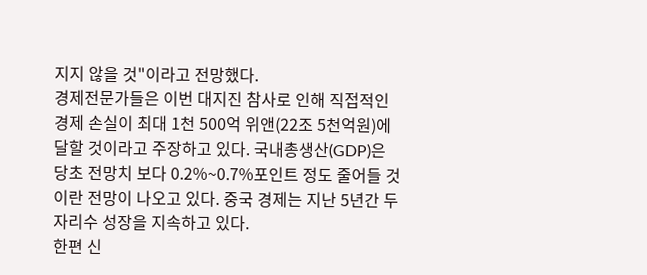지지 않을 것"이라고 전망했다.
경제전문가들은 이번 대지진 참사로 인해 직접적인 경제 손실이 최대 1천 500억 위앤(22조 5천억원)에 달할 것이라고 주장하고 있다. 국내총생산(GDP)은 당초 전망치 보다 0.2%~0.7%포인트 정도 줄어들 것이란 전망이 나오고 있다. 중국 경제는 지난 5년간 두자리수 성장을 지속하고 있다.
한편 신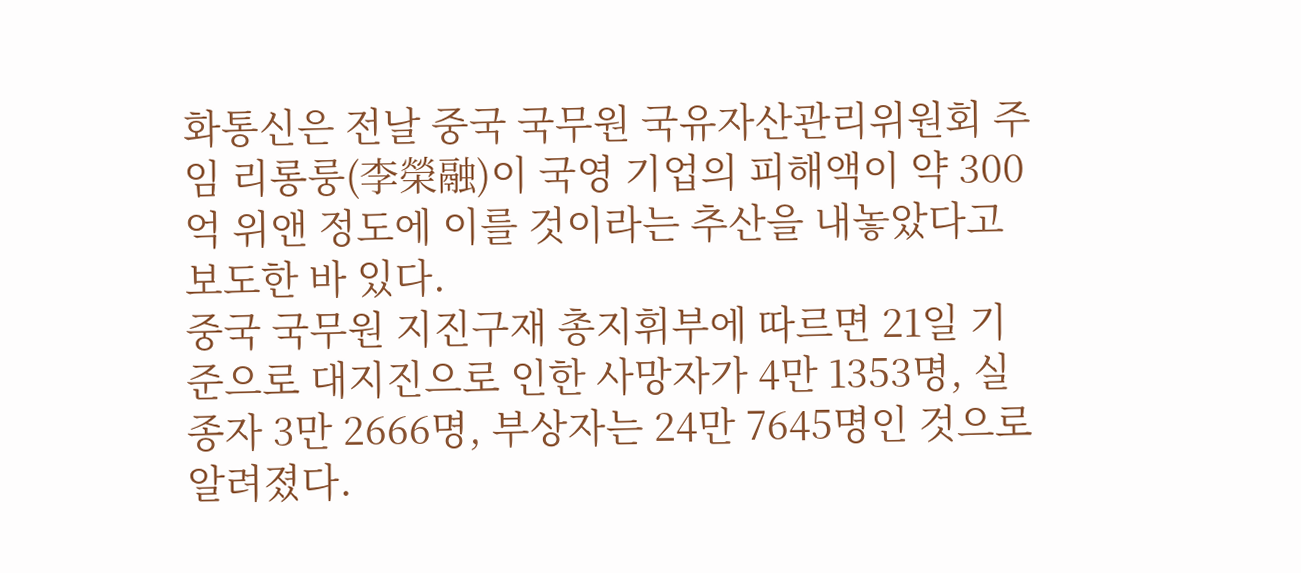화통신은 전날 중국 국무원 국유자산관리위원회 주임 리롱룽(李榮融)이 국영 기업의 피해액이 약 300억 위앤 정도에 이를 것이라는 추산을 내놓았다고 보도한 바 있다.
중국 국무원 지진구재 총지휘부에 따르면 21일 기준으로 대지진으로 인한 사망자가 4만 1353명, 실종자 3만 2666명, 부상자는 24만 7645명인 것으로 알려졌다.